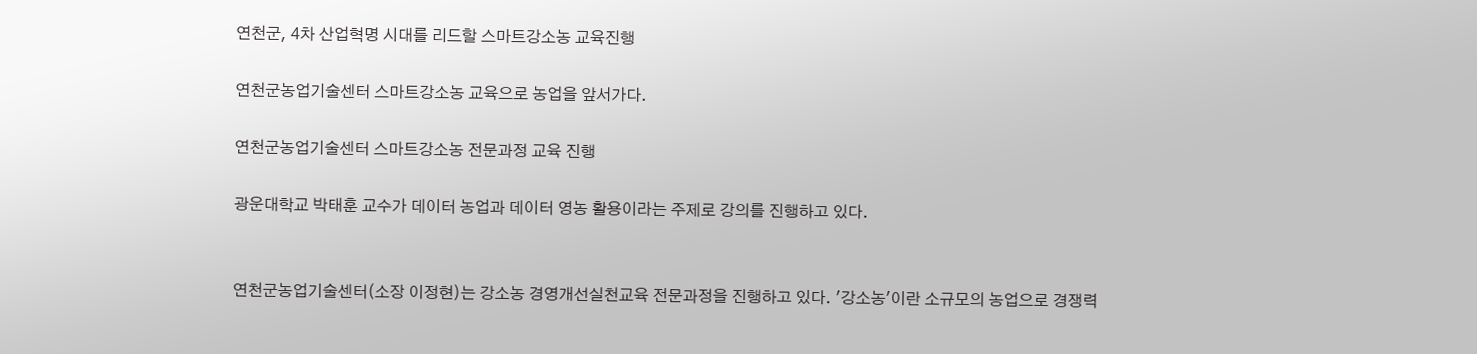연천군, 4차 산업혁명 시대를 리드할 스마트강소농 교육진행

연천군농업기술센터 스마트강소농 교육으로 농업을 앞서가다.

연천군농업기술센터 스마트강소농 전문과정 교육 진행

광운대학교 박태훈 교수가 데이터 농업과 데이터 영농 활용이라는 주제로 강의를 진행하고 있다.


연천군농업기술센터(소장 이정현)는 강소농 경영개선실천교육 전문과정을 진행하고 있다. '강소농'이란 소규모의 농업으로 경쟁력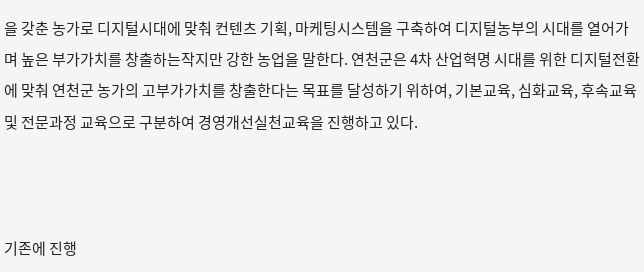을 갖춘 농가로 디지털시대에 맞춰 컨텐츠 기획, 마케팅시스템을 구축하여 디지털농부의 시대를 열어가며 높은 부가가치를 창출하는작지만 강한 농업을 말한다. 연천군은 4차 산업혁명 시대를 위한 디지털전환에 맞춰 연천군 농가의 고부가가치를 창출한다는 목표를 달성하기 위하여, 기본교육, 심화교육, 후속교육 및 전문과정 교육으로 구분하여 경영개선실천교육을 진행하고 있다.



기존에 진행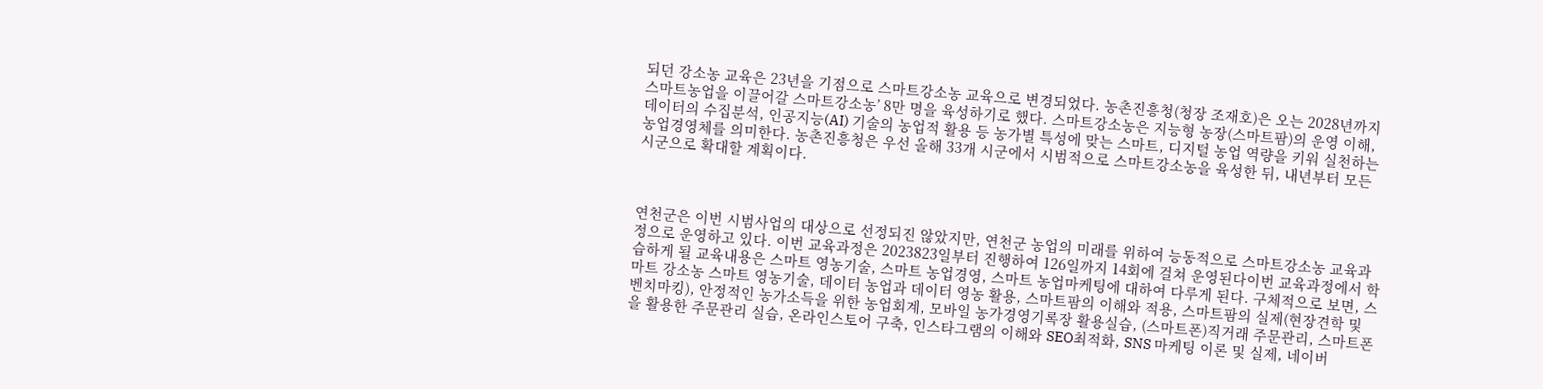되던 강소농 교육은 23년을 기점으로 스마트강소농 교육으로 변경되었다. 농촌진흥청(청장 조재호)은 오는 2028년까지 스마트농업을 이끌어갈 스마트강소농’ 8만 명을 육성하기로 했다. 스마트강소농은 지능형 농장(스마트팜)의 운영 이해, 데이터의 수집분석, 인공지능(AI) 기술의 농업적 활용 등 농가별 특성에 맞는 스마트, 디지털 농업 역량을 키워 실천하는 농업경영체를 의미한다. 농촌진흥청은 우선 올해 33개 시군에서 시범적으로 스마트강소농을 육성한 뒤, 내년부터 모든 시군으로 확대할 계획이다.



연천군은 이번 시범사업의 대상으로 선정되진 않았지만, 연천군 농업의 미래를 위하여 능동적으로 스마트강소농 교육과정으로 운영하고 있다. 이번 교육과정은 2023823일부터 진행하여 126일까지 14회에 걸쳐 운영된다이번 교육과정에서 학습하게 될 교육내용은 스마트 영농기술, 스마트 농업경영, 스마트 농업마케팅에 대하여 다루게 된다. 구체적으로 보면, 스마트 강소농 스마트 영농기술, 데이터 농업과 데이터 영농 활용, 스마트팜의 이해와 적용, 스마트팜의 실제(현장견학 및 벤치마킹), 안정적인 농가소득을 위한 농업회계, 모바일 농가경영기록장 활용실습, (스마트폰)직거래 주문관리, 스마트폰을 활용한 주문관리 실습, 온라인스토어 구축, 인스타그램의 이해와 SEO최적화, SNS 마케팅 이론 및 실제, 네이버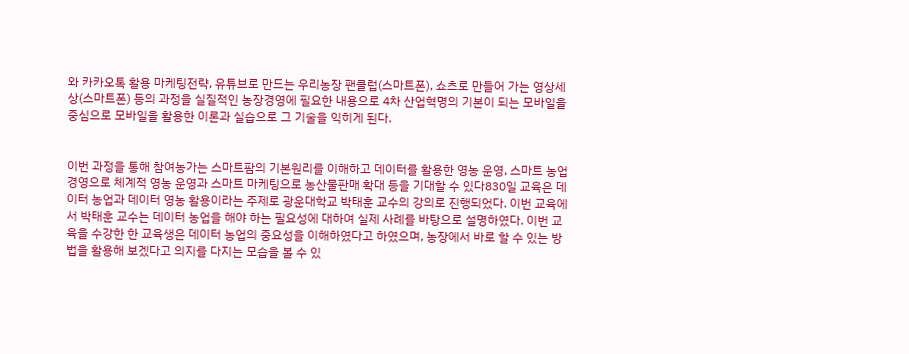와 카카오톡 활용 마케팅전략, 유튜브로 만드는 우리농장 팬클럽(스마트폰), 쇼츠로 만들어 가는 영상세상(스마트폰) 등의 과정을 실질적인 농장경영에 필요한 내용으로 4차 산업혁명의 기본이 되는 모바일을 중심으로 모바일을 활용한 이론과 실습으로 그 기술을 익히게 된다.


이번 과정을 통해 참여농가는 스마트팜의 기본원리를 이해하고 데이터를 활용한 영농 운영, 스마트 농업 경영으로 체계적 영농 운영과 스마트 마케팅으로 농산물판매 확대 등을 기대할 수 있다830일 교육은 데이터 농업과 데이터 영농 활용이라는 주제로 광운대학교 박태훈 교수의 강의로 진행되었다. 이번 교육에서 박태훈 교수는 데이터 농업을 해야 하는 필요성에 대하여 실제 사례를 바탕으로 설명하였다. 이번 교육을 수강한 한 교육생은 데이터 농업의 중요성을 이해하였다고 하였으며, 농장에서 바로 할 수 있는 방법을 활용해 보겠다고 의지를 다지는 모습을 볼 수 있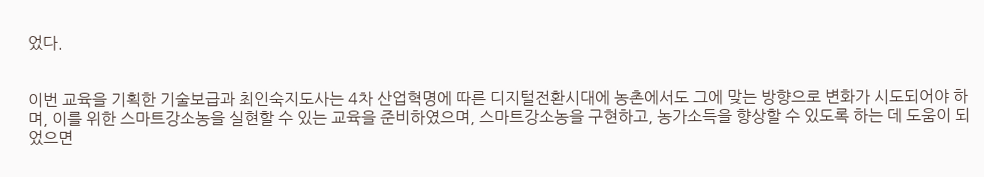었다.


이번 교육을 기획한 기술보급과 최인숙지도사는 4차 산업혁명에 따른 디지털전환시대에 농촌에서도 그에 맞는 방향으로 변화가 시도되어야 하며, 이를 위한 스마트강소농을 실현할 수 있는 교육을 준비하였으며, 스마트강소농을 구현하고, 농가소득을 향상할 수 있도록 하는 데 도움이 되었으면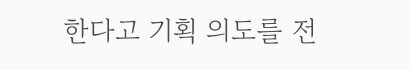한다고 기획 의도를 전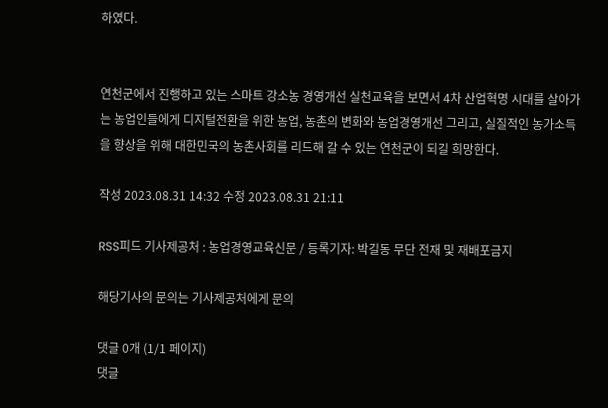하였다.


연천군에서 진행하고 있는 스마트 강소농 경영개선 실천교육을 보면서 4차 산업혁명 시대를 살아가는 농업인들에게 디지털전환을 위한 농업, 농촌의 변화와 농업경영개선 그리고, 실질적인 농가소득을 향상을 위해 대한민국의 농촌사회를 리드해 갈 수 있는 연천군이 되길 희망한다.

작성 2023.08.31 14:32 수정 2023.08.31 21:11

RSS피드 기사제공처 : 농업경영교육신문 / 등록기자: 박길동 무단 전재 및 재배포금지

해당기사의 문의는 기사제공처에게 문의

댓글 0개 (1/1 페이지)
댓글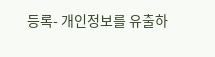등록- 개인정보를 유출하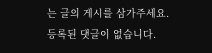는 글의 게시를 삼가주세요.
등록된 댓글이 없습니다.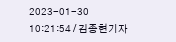2023-01-30 10:21:54 / 김종현기자